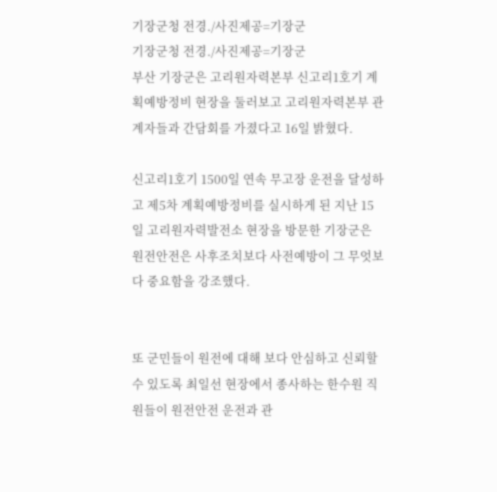기장군청 전경./사진제공=기장군
기장군청 전경./사진제공=기장군
부산 기장군은 고리원자력본부 신고리1호기 계획예방정비 현장을 둘러보고 고리원자력본부 관계자들과 간담회를 가졌다고 16일 밝혔다.

신고리1호기 1500일 연속 무고장 운전을 달성하고 제5차 계획예방정비를 실시하게 된 지난 15일 고리원자력발전소 현장을 방문한 기장군은 원전안전은 사후조치보다 사전예방이 그 무엇보다 중요함을 강조했다.


또 군민들이 원전에 대해 보다 안심하고 신뢰할 수 있도록 최일선 현장에서 종사하는 한수원 직원들이 원전안전 운전과 관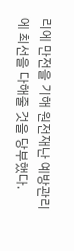리에 만전을 기해 원전재난 예방관리에 최선을 다해줄 것을 당부했다.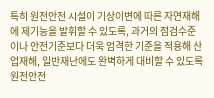특히 원전안전 시설이 기상이변에 따른 자연재해에 제기능을 발휘할 수 있도록, 과거의 점검수준이나 안전기준보다 더욱 엄격한 기준을 적용해 산업재해, 일반재난에도 완벽하게 대비할 수 있도록 원전안전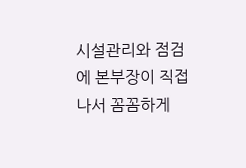시설관리와 점검에 본부장이 직접나서 꼼꼼하게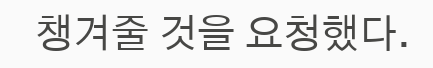챙겨줄 것을 요청했다.